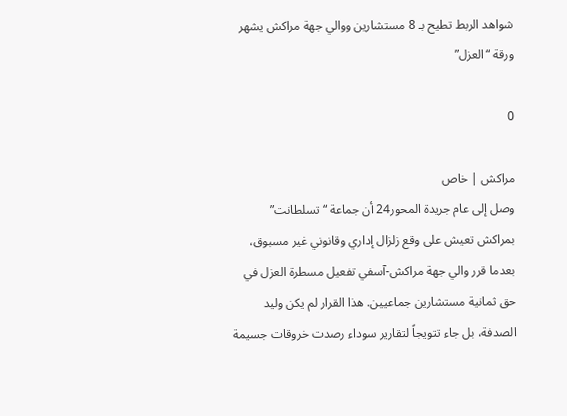شواهد الربط تطيح بـ 8 مستشارين ووالي جهة مراكش يشهر ورقة “العزل”

0

مراكش | خاص
وصل إلى عام جريدة المحور24 أن جماعة “تسلطانت” بمراكش تعيش على وقع زلزال إداري وقانوني غير مسبوق، بعدما قرر والي جهة مراكش-آسفي تفعيل مسطرة العزل في حق ثمانية مستشارين جماعيين. هذا القرار لم يكن وليد الصدفة، بل جاء تتويجاً لتقارير سوداء رصدت خروقات جسيمة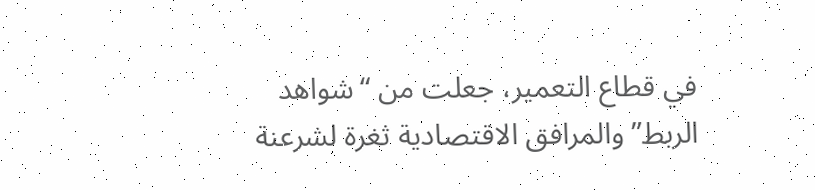في قطاع التعمير، جعلت من “شواهد الربط” والمرافق الاقتصادية ثغرة لشرعنة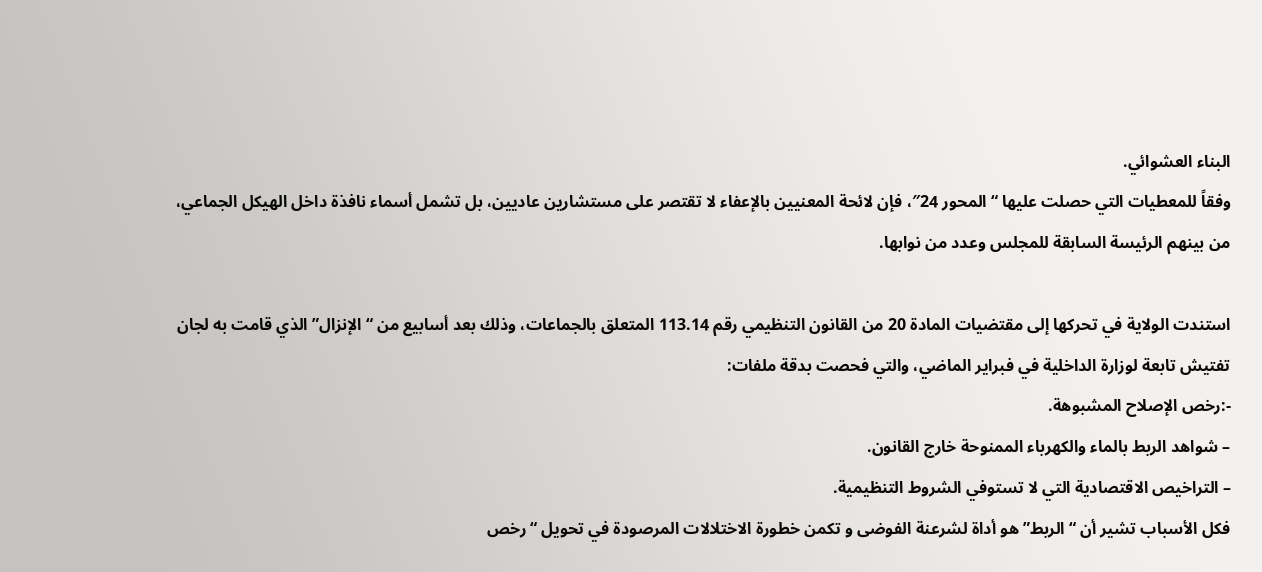البناء العشوائي.
وفقاً للمعطيات التي حصلت عليها “المحور 24″، فإن لائحة المعنيين بالإعفاء لا تقتصر على مستشارين عاديين، بل تشمل أسماء نافذة داخل الهيكل الجماعي، من بينهم الرئيسة السابقة للمجلس وعدد من نوابها.

استندت الولاية في تحركها إلى مقتضيات المادة 20 من القانون التنظيمي رقم 113.14 المتعلق بالجماعات، وذلك بعد أسابيع من “الإنزال” الذي قامت به لجان تفتيش تابعة لوزارة الداخلية في فبراير الماضي، والتي فحصت بدقة ملفات:
-:رخص الإصلاح المشبوهة.
– شواهد الربط بالماء والكهرباء الممنوحة خارج القانون.
– التراخيص الاقتصادية التي لا تستوفي الشروط التنظيمية.
فكل الأسباب تشير أن “الربط” هو أداة لشرعنة الفوضى و تكمن خطورة الاختلالات المرصودة في تحويل “رخص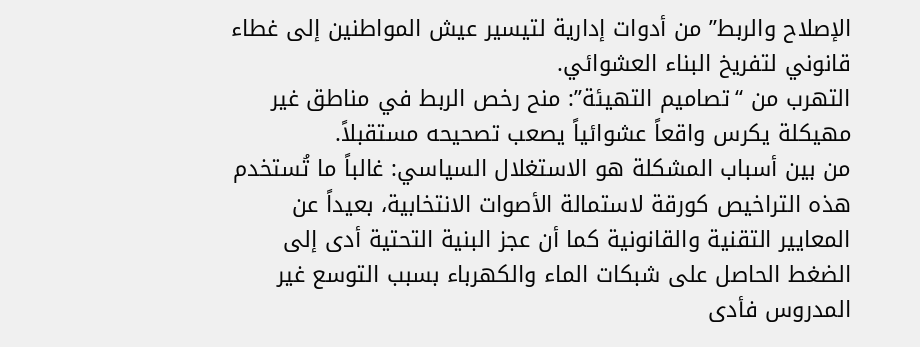الإصلاح والربط” من أدوات إدارية لتيسير عيش المواطنين إلى غطاء قانوني لتفريخ البناء العشوائي.
التهرب من “تصاميم التهيئة”: منح رخص الربط في مناطق غير مهيكلة يكرس واقعاً عشوائياً يصعب تصحيحه مستقبلاً.
من بين أسباب المشكلة هو الاستغلال السياسي: غالباً ما تُستخدم هذه التراخيص كورقة لاستمالة الأصوات الانتخابية، بعيداً عن المعايير التقنية والقانونية كما أن عجز البنية التحتية أدى إلى الضغط الحاصل على شبكات الماء والكهرباء بسبب التوسع غير المدروس فأدى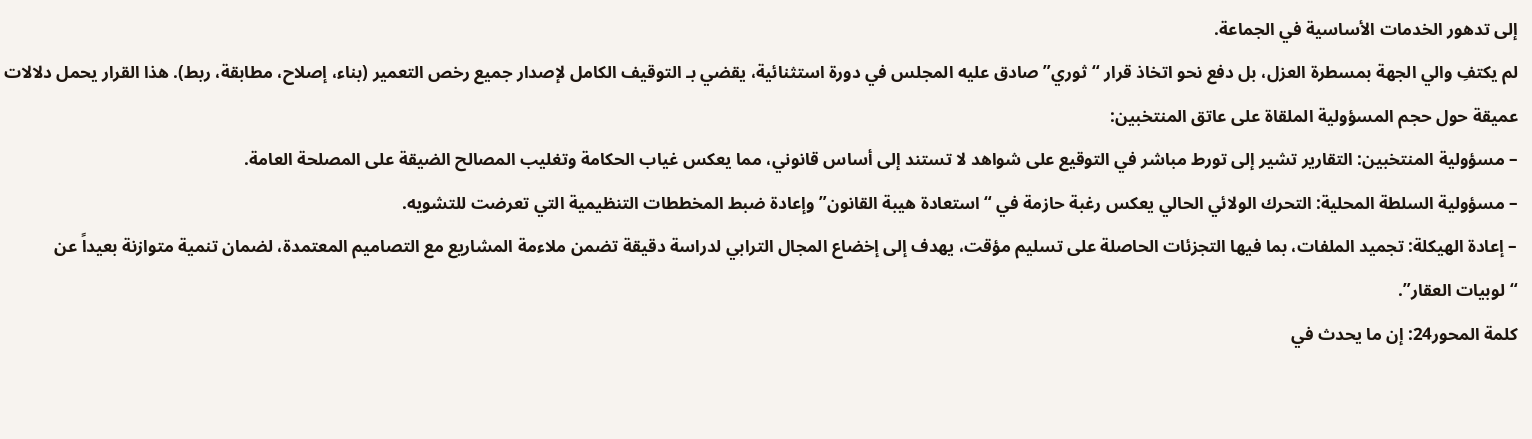إلى تدهور الخدمات الأساسية في الجماعة.
لم يكتفِ والي الجهة بمسطرة العزل، بل دفع نحو اتخاذ قرار “ثوري” صادق عليه المجلس في دورة استثنائية، يقضي بـ التوقيف الكامل لإصدار جميع رخص التعمير (بناء، إصلاح، مطابقة، ربط). هذا القرار يحمل دلالات عميقة حول حجم المسؤولية الملقاة على عاتق المنتخبين:
– مسؤولية المنتخبين: التقارير تشير إلى تورط مباشر في التوقيع على شواهد لا تستند إلى أساس قانوني، مما يعكس غياب الحكامة وتغليب المصالح الضيقة على المصلحة العامة.
– مسؤولية السلطة المحلية: التحرك الولائي الحالي يعكس رغبة حازمة في “استعادة هيبة القانون” وإعادة ضبط المخططات التنظيمية التي تعرضت للتشويه.
– إعادة الهيكلة: تجميد الملفات، بما فيها التجزئات الحاصلة على تسليم مؤقت، يهدف إلى إخضاع المجال الترابي لدراسة دقيقة تضمن ملاءمة المشاريع مع التصاميم المعتمدة، لضمان تنمية متوازنة بعيداً عن “لوبيات العقار”.
كلمة المحور24: إن ما يحدث في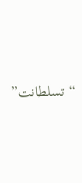“تسلطانت”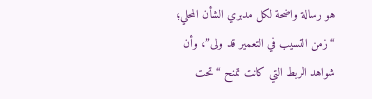هو رسالة واضحة لكل مدبري الشأن المحلي؛ “زمن التسيب في التعمير قد ولى”، وأن شواهد الربط التي كانت تمنح “تحت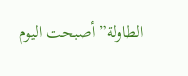الطاولة” أصبحت اليوم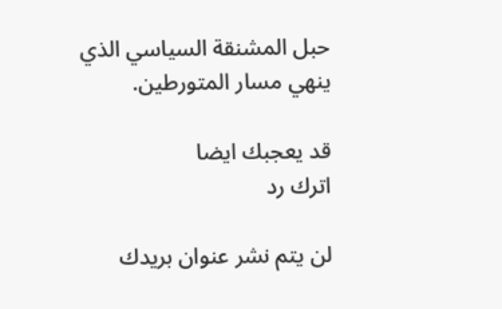حبل المشنقة السياسي الذي ينهي مسار المتورطين.

قد يعجبك ايضا
اترك رد

لن يتم نشر عنوان بريدك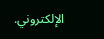الإلكتروني.